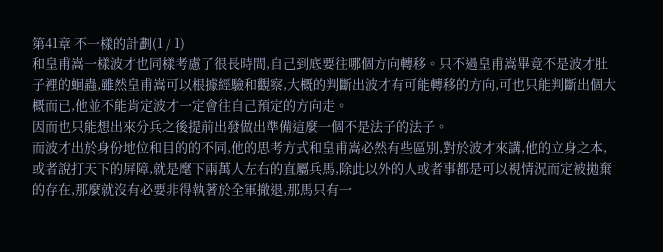第41章 不一樣的計劃(1 / 1)
和皇甫嵩一樣波才也同樣考慮了很長時間,自己到底要往哪個方向轉移。只不過皇甫嵩畢竟不是波才肚子裡的蛔蟲,雖然皇甫嵩可以根據經驗和觀察,大概的判斷出波才有可能轉移的方向,可也只能判斷出個大概而已,他並不能肯定波才一定會往自己預定的方向走。
因而也只能想出來分兵之後提前出發做出準備這麼一個不是法子的法子。
而波才出於身份地位和目的的不同,他的思考方式和皇甫嵩必然有些區別,對於波才來講,他的立身之本,或者說打天下的屏障,就是麾下兩萬人左右的直屬兵馬,除此以外的人或者事都是可以視情況而定被拋棄的存在,那麼就沒有必要非得執著於全軍撤退,那馬只有一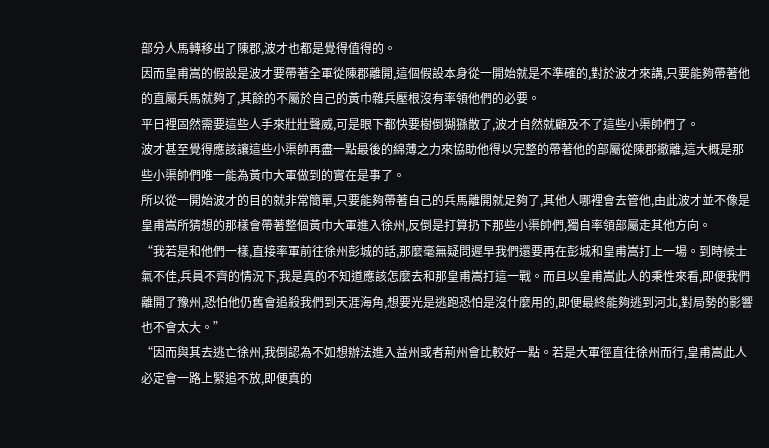部分人馬轉移出了陳郡,波才也都是覺得值得的。
因而皇甫嵩的假設是波才要帶著全軍從陳郡離開,這個假設本身從一開始就是不準確的,對於波才來講,只要能夠帶著他的直屬兵馬就夠了,其餘的不屬於自己的黃巾雜兵壓根沒有率領他們的必要。
平日裡固然需要這些人手來壯壯聲威,可是眼下都快要樹倒猢猻散了,波才自然就顧及不了這些小渠帥們了。
波才甚至覺得應該讓這些小渠帥再盡一點最後的綿薄之力來協助他得以完整的帶著他的部屬從陳郡撤離,這大概是那些小渠帥們唯一能為黃巾大軍做到的實在是事了。
所以從一開始波才的目的就非常簡單,只要能夠帶著自己的兵馬離開就足夠了,其他人哪裡會去管他,由此波才並不像是皇甫嵩所猜想的那樣會帶著整個黃巾大軍進入徐州,反倒是打算扔下那些小渠帥們,獨自率領部屬走其他方向。
“我若是和他們一樣,直接率軍前往徐州彭城的話,那麼毫無疑問遲早我們還要再在彭城和皇甫嵩打上一場。到時候士氣不佳,兵員不齊的情況下,我是真的不知道應該怎麼去和那皇甫嵩打這一戰。而且以皇甫嵩此人的秉性來看,即便我們離開了豫州,恐怕他仍舊會追殺我們到天涯海角,想要光是逃跑恐怕是沒什麼用的,即便最終能夠逃到河北,對局勢的影響也不會太大。”
“因而與其去逃亡徐州,我倒認為不如想辦法進入益州或者荊州會比較好一點。若是大軍徑直往徐州而行,皇甫嵩此人必定會一路上緊追不放,即便真的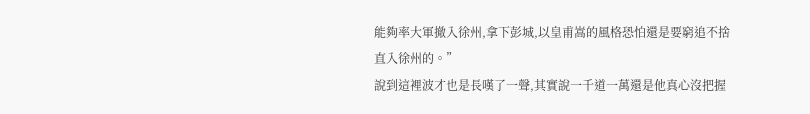能夠率大軍撤入徐州,拿下彭城,以皇甫嵩的風格恐怕還是要窮追不捨直入徐州的。”
說到這裡波才也是長嘆了一聲,其實說一千道一萬還是他真心沒把握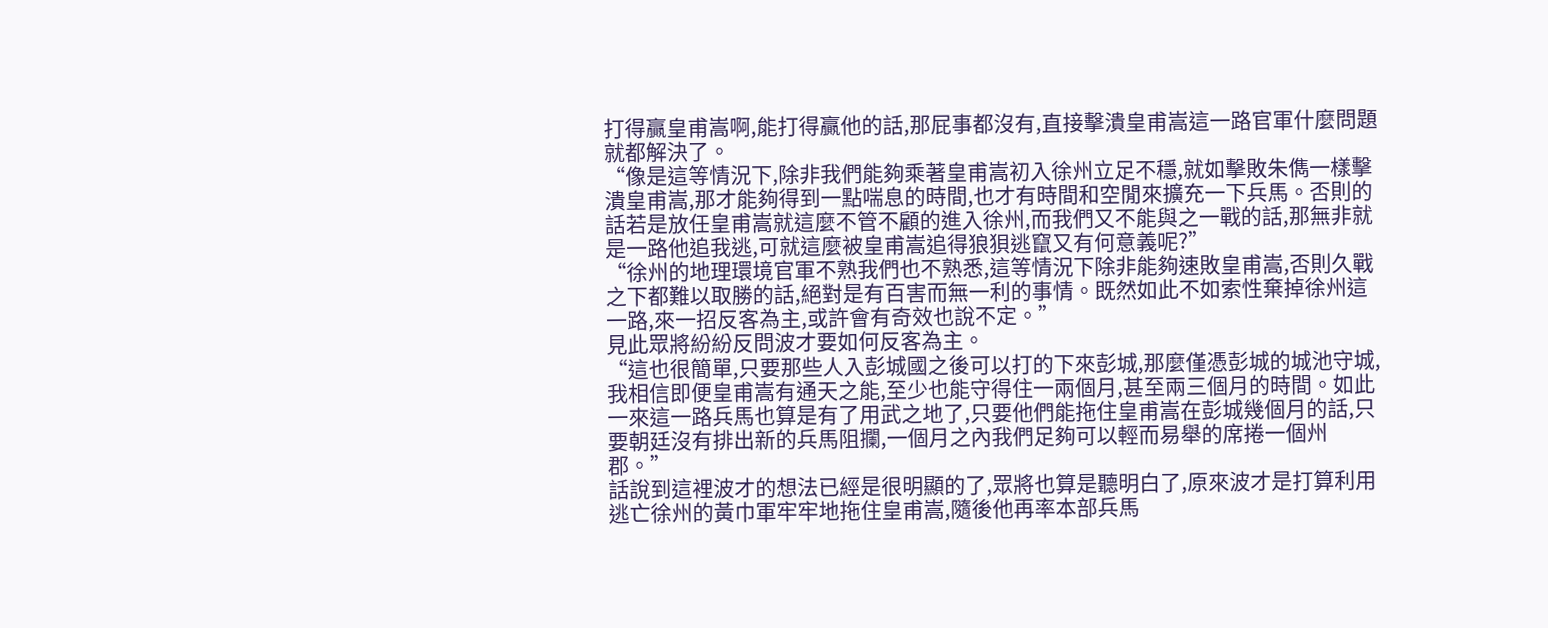打得贏皇甫嵩啊,能打得贏他的話,那屁事都沒有,直接擊潰皇甫嵩這一路官軍什麼問題就都解決了。
“像是這等情況下,除非我們能夠乘著皇甫嵩初入徐州立足不穩,就如擊敗朱儁一樣擊潰皇甫嵩,那才能夠得到一點喘息的時間,也才有時間和空閒來擴充一下兵馬。否則的話若是放任皇甫嵩就這麼不管不顧的進入徐州,而我們又不能與之一戰的話,那無非就是一路他追我逃,可就這麼被皇甫嵩追得狼狽逃竄又有何意義呢?”
“徐州的地理環境官軍不熟我們也不熟悉,這等情況下除非能夠速敗皇甫嵩,否則久戰之下都難以取勝的話,絕對是有百害而無一利的事情。既然如此不如索性棄掉徐州這一路,來一招反客為主,或許會有奇效也說不定。”
見此眾將紛紛反問波才要如何反客為主。
“這也很簡單,只要那些人入彭城國之後可以打的下來彭城,那麼僅憑彭城的城池守城,我相信即便皇甫嵩有通天之能,至少也能守得住一兩個月,甚至兩三個月的時間。如此一來這一路兵馬也算是有了用武之地了,只要他們能拖住皇甫嵩在彭城幾個月的話,只要朝廷沒有排出新的兵馬阻攔,一個月之內我們足夠可以輕而易舉的席捲一個州郡。”
話說到這裡波才的想法已經是很明顯的了,眾將也算是聽明白了,原來波才是打算利用逃亡徐州的黃巾軍牢牢地拖住皇甫嵩,隨後他再率本部兵馬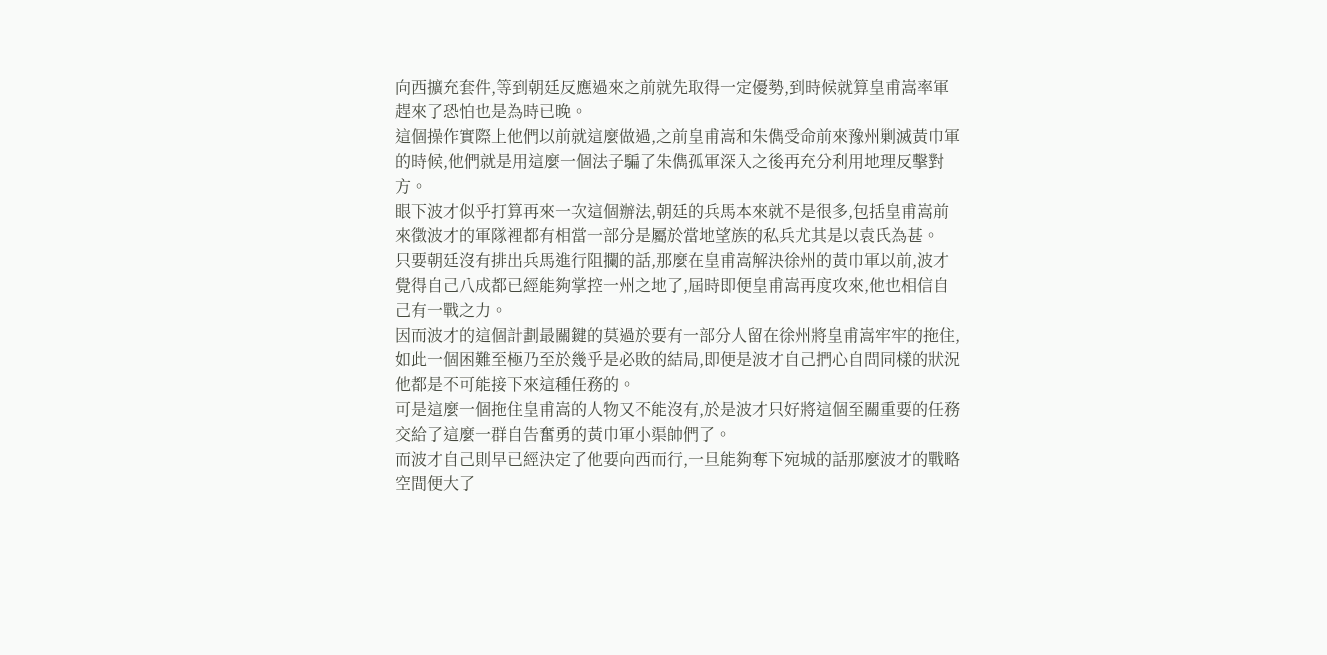向西擴充套件,等到朝廷反應過來之前就先取得一定優勢,到時候就算皇甫嵩率軍趕來了恐怕也是為時已晚。
這個操作實際上他們以前就這麼做過,之前皇甫嵩和朱儁受命前來豫州剿滅黃巾軍的時候,他們就是用這麼一個法子騙了朱儁孤軍深入之後再充分利用地理反擊對方。
眼下波才似乎打算再來一次這個辦法,朝廷的兵馬本來就不是很多,包括皇甫嵩前來徵波才的軍隊裡都有相當一部分是屬於當地望族的私兵尤其是以袁氏為甚。
只要朝廷沒有排出兵馬進行阻攔的話,那麼在皇甫嵩解決徐州的黃巾軍以前,波才覺得自己八成都已經能夠掌控一州之地了,屆時即便皇甫嵩再度攻來,他也相信自己有一戰之力。
因而波才的這個計劃最關鍵的莫過於要有一部分人留在徐州將皇甫嵩牢牢的拖住,如此一個困難至極乃至於幾乎是必敗的結局,即便是波才自己捫心自問同樣的狀況他都是不可能接下來這種任務的。
可是這麼一個拖住皇甫嵩的人物又不能沒有,於是波才只好將這個至關重要的任務交給了這麼一群自告奮勇的黃巾軍小渠帥們了。
而波才自己則早已經決定了他要向西而行,一旦能夠奪下宛城的話那麼波才的戰略空間便大了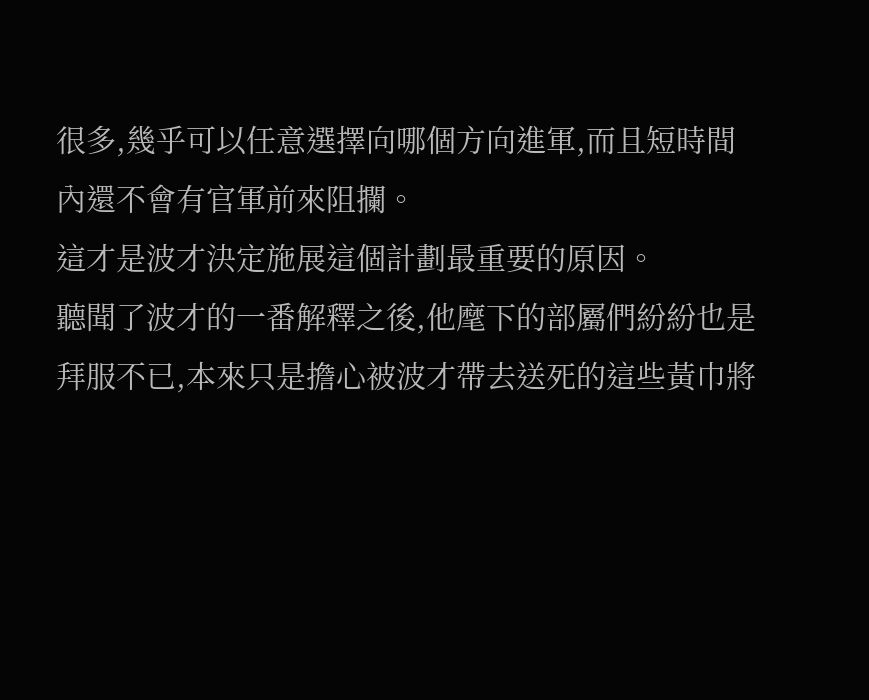很多,幾乎可以任意選擇向哪個方向進軍,而且短時間內還不會有官軍前來阻攔。
這才是波才決定施展這個計劃最重要的原因。
聽聞了波才的一番解釋之後,他麾下的部屬們紛紛也是拜服不已,本來只是擔心被波才帶去送死的這些黃巾將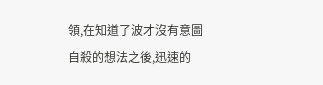領,在知道了波才沒有意圖自殺的想法之後,迅速的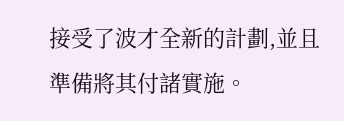接受了波才全新的計劃,並且準備將其付諸實施。